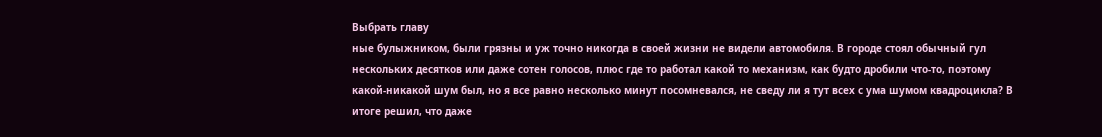Выбрать главу
ные булыжником, были грязны и уж точно никогда в своей жизни не видели автомобиля. В городе стоял обычный гул нескольких десятков или даже сотен голосов, плюс где то работал какой то механизм, как будто дробили что-то, поэтому какой-никакой шум был, но я все равно несколько минут посомневался, не сведу ли я тут всех с ума шумом квадроцикла? В итоге решил, что даже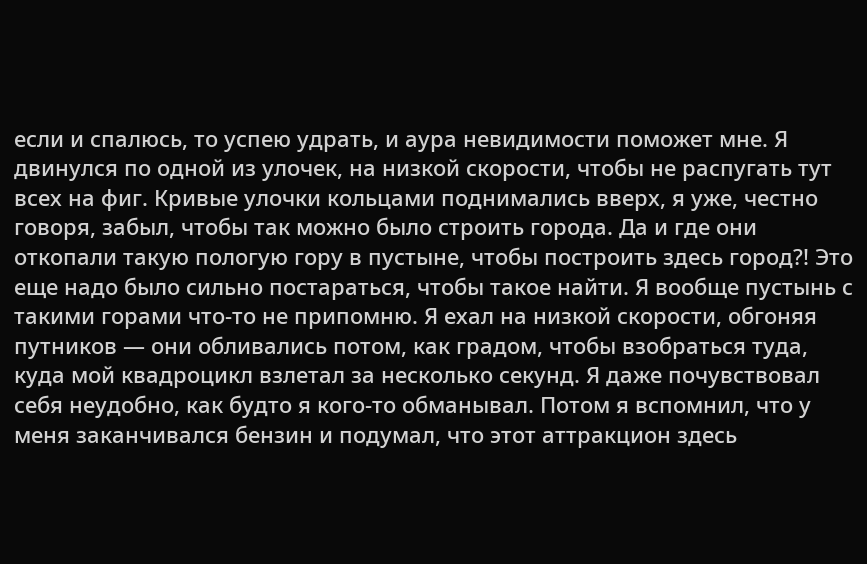если и спалюсь, то успею удрать, и аура невидимости поможет мне. Я двинулся по одной из улочек, на низкой скорости, чтобы не распугать тут всех на фиг. Кривые улочки кольцами поднимались вверх, я уже, честно говоря, забыл, чтобы так можно было строить города. Да и где они откопали такую пологую гору в пустыне, чтобы построить здесь город?! Это еще надо было сильно постараться, чтобы такое найти. Я вообще пустынь с такими горами что-то не припомню. Я ехал на низкой скорости, обгоняя путников — они обливались потом, как градом, чтобы взобраться туда, куда мой квадроцикл взлетал за несколько секунд. Я даже почувствовал себя неудобно, как будто я кого-то обманывал. Потом я вспомнил, что у меня заканчивался бензин и подумал, что этот аттракцион здесь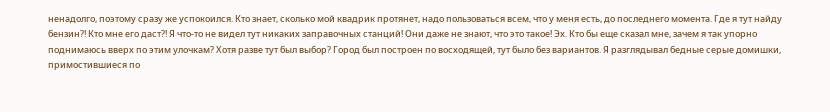ненадолго, поэтому сразу же успокоился. Кто знает, сколько мой квадрик протянет, надо пользоваться всем, что у меня есть, до последнего момента. Где я тут найду бензин?! Кто мне его даст?! Я что-то не видел тут никаких заправочных станций! Они даже не знают, что это такое! Эх. Кто бы еще сказал мне, зачем я так упорно поднимаюсь вверх по этим улочкам? Хотя разве тут был выбор? Город был построен по восходящей, тут было без вариантов. Я разглядывал бедные серые домишки, примостившиеся по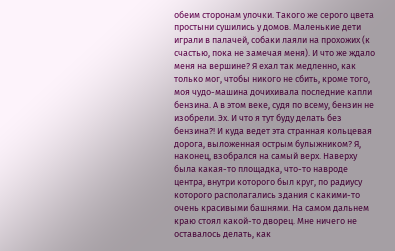обеим сторонам улочки. Такого же серого цвета простыни сушились у домов. Маленькие дети играли в палачей, собаки лаяли на прохожих (к счастью, пока не замечая меня). И что же ждало меня на вершине? Я ехал так медленно, как только мог, чтобы никого не сбить, кроме того, моя чудо-машина дочихивала последние капли бензина. А в этом веке, судя по всему, бензин не изобрели. Эх. И что я тут буду делать без бензина?! И куда ведет эта странная кольцевая дорога, выложенная острым булыжником? Я, наконец, взобрался на самый верх. Наверху была какая-то площадка, что-то навроде центра, внутри которого был круг, по радиусу которого располагались здания с какими-то очень красивыми башнями. На самом дальнем краю стоял какой-то дворец. Мне ничего не оставалось делать, как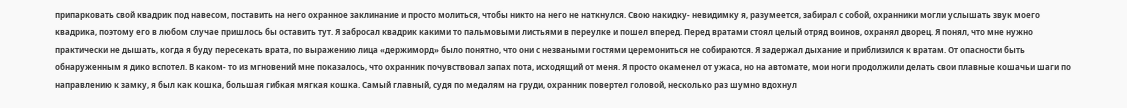припарковать свой квадрик под навесом, поставить на него охранное заклинание и просто молиться, чтобы никто на него не наткнулся. Свою накидку- невидимку я, разумеется, забирал с собой, охранники могли услышать звук моего квадрика, поэтому его в любом случае пришлось бы оставить тут. Я забросал квадрик какими то пальмовыми листьями в переулке и пошел вперед. Перед вратами стоял целый отряд воинов, охранял дворец. Я понял, что мне нужно практически не дышать, когда я буду пересекать врата, по выражению лица «держиморд» было понятно, что они с незваными гостями церемониться не собираются. Я задержал дыхание и приблизился к вратам. От опасности быть обнаруженным я дико вспотел. В каком- то из мгновений мне показалось, что охранник почувствовал запах пота, исходящий от меня. Я просто окаменел от ужаса, но на автомате, мои ноги продолжили делать свои плавные кошачьи шаги по направлению к замку, я был как кошка, большая гибкая мягкая кошка. Самый главный, судя по медалям на груди, охранник повертел головой, несколько раз шумно вдохнул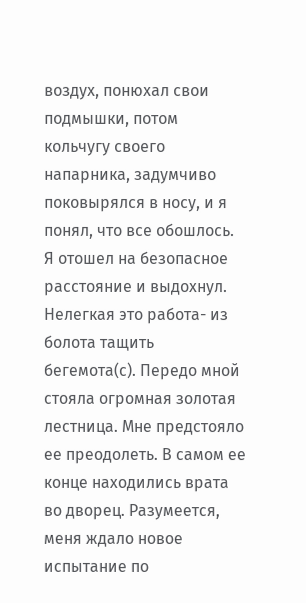воздух, понюхал свои подмышки, потом кольчугу своего напарника, задумчиво поковырялся в носу, и я понял, что все обошлось. Я отошел на безопасное расстояние и выдохнул. Нелегкая это работа- из болота тащить бегемота(с). Передо мной стояла огромная золотая лестница. Мне предстояло ее преодолеть. В самом ее конце находились врата во дворец. Разумеется, меня ждало новое испытание по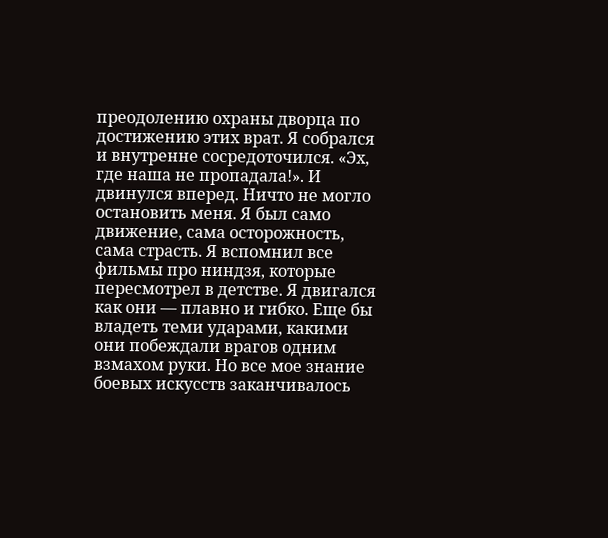преодолению охраны дворца по достижению этих врат. Я собрался и внутренне сосредоточился. «Эх, где наша не пропадала!». И двинулся вперед. Ничто не могло остановить меня. Я был само движение, сама осторожность, сама страсть. Я вспомнил все фильмы про ниндзя, которые пересмотрел в детстве. Я двигался как они — плавно и гибко. Еще бы владеть теми ударами, какими они побеждали врагов одним взмахом руки. Но все мое знание боевых искусств заканчивалось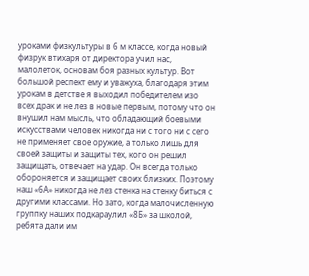уроками физкультуры в 6 м классе, когда новый физрук втихаря от директора учил нас, малолеток, основам боя разных культур. Вот большой респект ему и уважуха, благодаря этим урокам в детстве я выходил победителем изо всех драк и не лез в новые первым, потому что он внушил нам мысль, что обладающий боевыми искусствами человек никогда ни с того ни с сего не применяет свое оружие, а только лишь для своей защиты и защиты тех, кого он решил защищать, отвечает на удар. Он всегда только обороняется и защищает своих близких. Поэтому наш «6А» никогда не лез стенка на стенку биться с другими классами. Но зато, когда малочисленную группку наших подкараулил «8Б» за школой, ребята дали им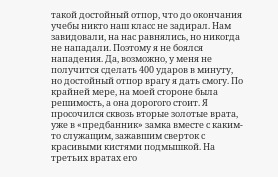такой достойный отпор, что до окончания учебы никто наш класс не задирал. Нам завидовали, на нас равнялись, но никогда не нападали. Поэтому я не боялся нападения. Да, возможно, у меня не получится сделать 400 ударов в минуту, но достойный отпор врагу я дать смогу. По крайней мере, на моей стороне была решимость, а она дорогого стоит. Я просочился сквозь вторые золотые врата, уже в «предбанник» замка вместе с каким-то служащим, зажавшим сверток с красивыми кистями подмышкой. На третьих вратах его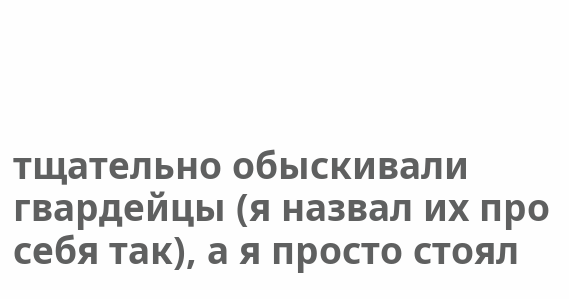тщательно обыскивали гвардейцы (я назвал их про себя так), а я просто стоял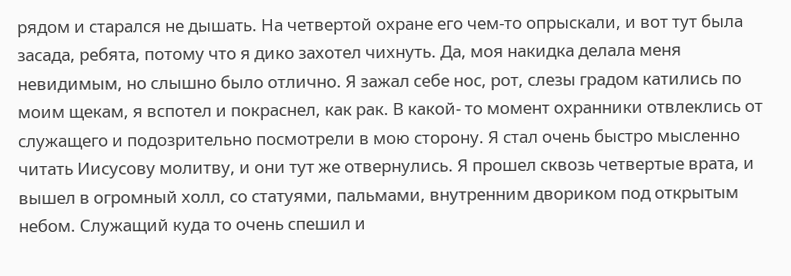рядом и старался не дышать. На четвертой охране его чем-то опрыскали, и вот тут была засада, ребята, потому что я дико захотел чихнуть. Да, моя накидка делала меня невидимым, но слышно было отлично. Я зажал себе нос, рот, слезы градом катились по моим щекам, я вспотел и покраснел, как рак. В какой- то момент охранники отвлеклись от служащего и подозрительно посмотрели в мою сторону. Я стал очень быстро мысленно читать Иисусову молитву, и они тут же отвернулись. Я прошел сквозь четвертые врата, и вышел в огромный холл, со статуями, пальмами, внутренним двориком под открытым небом. Служащий куда то очень спешил и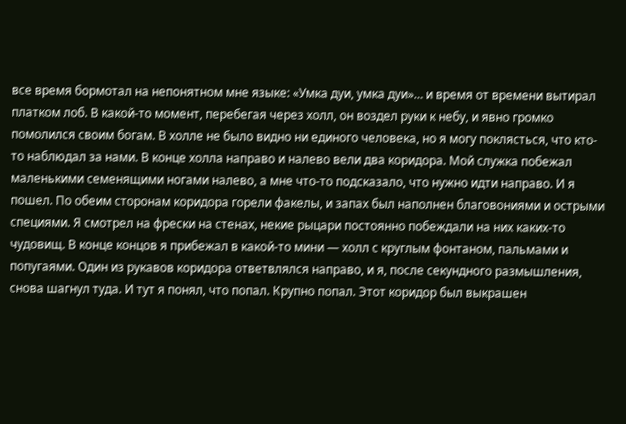все время бормотал на непонятном мне языке: «Умка дуи, умка дуи»… и время от времени вытирал платком лоб. В какой-то момент, перебегая через холл, он воздел руки к небу, и явно громко помолился своим богам. В холле не было видно ни единого человека, но я могу поклясться, что кто-то наблюдал за нами. В конце холла направо и налево вели два коридора. Мой служка побежал маленькими семенящими ногами налево, а мне что-то подсказало, что нужно идти направо. И я пошел. По обеим сторонам коридора горели факелы, и запах был наполнен благовониями и острыми специями. Я смотрел на фрески на стенах, некие рыцари постоянно побеждали на них каких-то чудовищ. В конце концов я прибежал в какой-то мини — холл с круглым фонтаном, пальмами и попугаями. Один из рукавов коридора ответвлялся направо, и я, после секундного размышления, снова шагнул туда. И тут я понял, что попал. Крупно попал. Этот коридор был выкрашен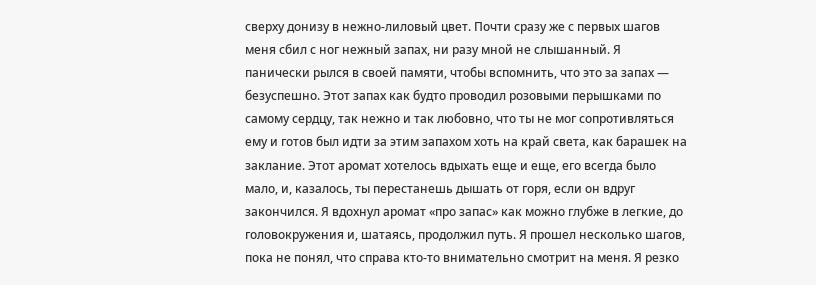сверху донизу в нежно-лиловый цвет. Почти сразу же с первых шагов меня сбил с ног нежный запах, ни разу мной не слышанный. Я панически рылся в своей памяти, чтобы вспомнить, что это за запах — безуспешно. Этот запах как будто проводил розовыми перышками по самому сердцу, так нежно и так любовно, что ты не мог сопротивляться ему и готов был идти за этим запахом хоть на край света, как барашек на заклание. Этот аромат хотелось вдыхать еще и еще, его всегда было мало, и, казалось, ты перестанешь дышать от горя, если он вдруг закончился. Я вдохнул аромат «про запас» как можно глубже в легкие, до головокружения и, шатаясь, продолжил путь. Я прошел несколько шагов, пока не понял, что справа кто-то внимательно смотрит на меня. Я резко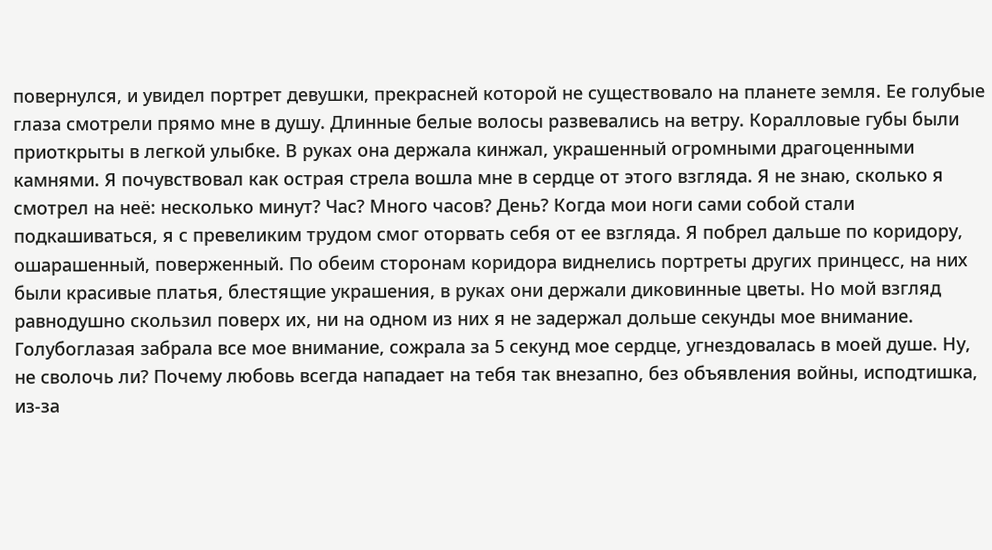повернулся, и увидел портрет девушки, прекрасней которой не существовало на планете земля. Ее голубые глаза смотрели прямо мне в душу. Длинные белые волосы развевались на ветру. Коралловые губы были приоткрыты в легкой улыбке. В руках она держала кинжал, украшенный огромными драгоценными камнями. Я почувствовал как острая стрела вошла мне в сердце от этого взгляда. Я не знаю, сколько я смотрел на неё: несколько минут? Час? Много часов? День? Когда мои ноги сами собой стали подкашиваться, я с превеликим трудом смог оторвать себя от ее взгляда. Я побрел дальше по коридору, ошарашенный, поверженный. По обеим сторонам коридора виднелись портреты других принцесс, на них были красивые платья, блестящие украшения, в руках они держали диковинные цветы. Но мой взгляд равнодушно скользил поверх их, ни на одном из них я не задержал дольше секунды мое внимание. Голубоглазая забрала все мое внимание, сожрала за 5 секунд мое сердце, угнездовалась в моей душе. Ну, не сволочь ли? Почему любовь всегда нападает на тебя так внезапно, без объявления войны, исподтишка, из-за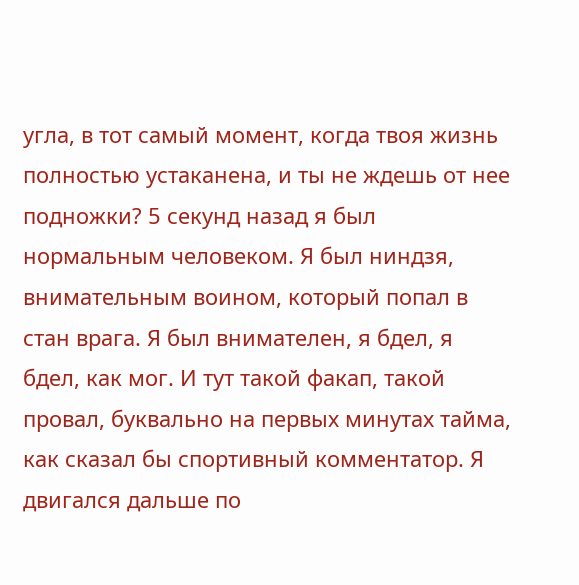угла, в тот самый момент, когда твоя жизнь полностью устаканена, и ты не ждешь от нее подножки? 5 секунд назад я был нормальным человеком. Я был ниндзя, внимательным воином, который попал в стан врага. Я был внимателен, я бдел, я бдел, как мог. И тут такой факап, такой провал, буквально на первых минутах тайма, как сказал бы спортивный комментатор. Я двигался дальше по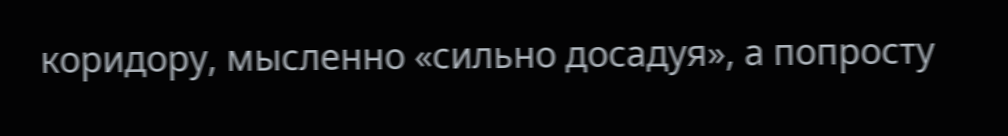коридору, мысленно «сильно досадуя», а попросту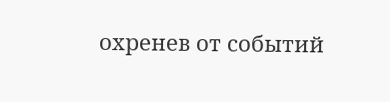охренев от событий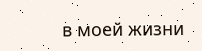в моей жизни